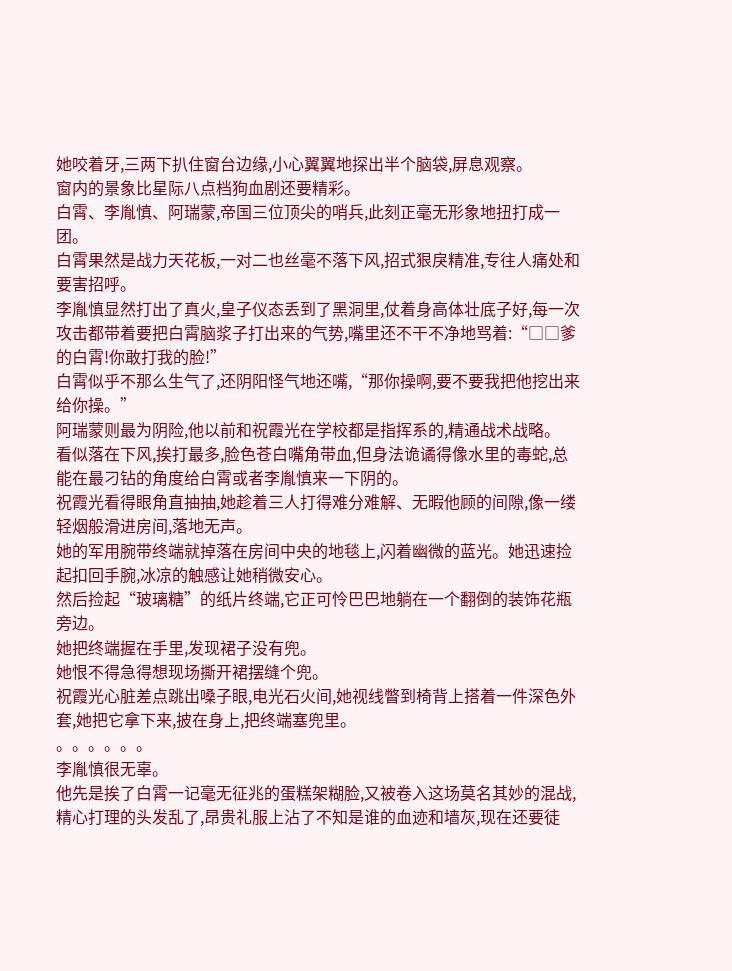她咬着牙,三两下扒住窗台边缘,小心翼翼地探出半个脑袋,屏息观察。
窗内的景象比星际八点档狗血剧还要精彩。
白霄、李胤慎、阿瑞蒙,帝国三位顶尖的哨兵,此刻正毫无形象地扭打成一团。
白霄果然是战力天花板,一对二也丝毫不落下风,招式狠戾精准,专往人痛处和要害招呼。
李胤慎显然打出了真火,皇子仪态丢到了黑洞里,仗着身高体壮底子好,每一次攻击都带着要把白霄脑浆子打出来的气势,嘴里还不干不净地骂着:“□□爹的白霄!你敢打我的脸!”
白霄似乎不那么生气了,还阴阳怪气地还嘴,“那你操啊,要不要我把他挖出来给你操。”
阿瑞蒙则最为阴险,他以前和祝霞光在学校都是指挥系的,精通战术战略。
看似落在下风,挨打最多,脸色苍白嘴角带血,但身法诡谲得像水里的毒蛇,总能在最刁钻的角度给白霄或者李胤慎来一下阴的。
祝霞光看得眼角直抽抽,她趁着三人打得难分难解、无暇他顾的间隙,像一缕轻烟般滑进房间,落地无声。
她的军用腕带终端就掉落在房间中央的地毯上,闪着幽微的蓝光。她迅速捡起扣回手腕,冰凉的触感让她稍微安心。
然后捡起“玻璃糖”的纸片终端,它正可怜巴巴地躺在一个翻倒的装饰花瓶旁边。
她把终端握在手里,发现裙子没有兜。
她恨不得急得想现场撕开裙摆缝个兜。
祝霞光心脏差点跳出嗓子眼,电光石火间,她视线瞥到椅背上搭着一件深色外套,她把它拿下来,披在身上,把终端塞兜里。
。。。。。。
李胤慎很无辜。
他先是挨了白霄一记毫无征兆的蛋糕架糊脸,又被卷入这场莫名其妙的混战,精心打理的头发乱了,昂贵礼服上沾了不知是谁的血迹和墙灰,现在还要徒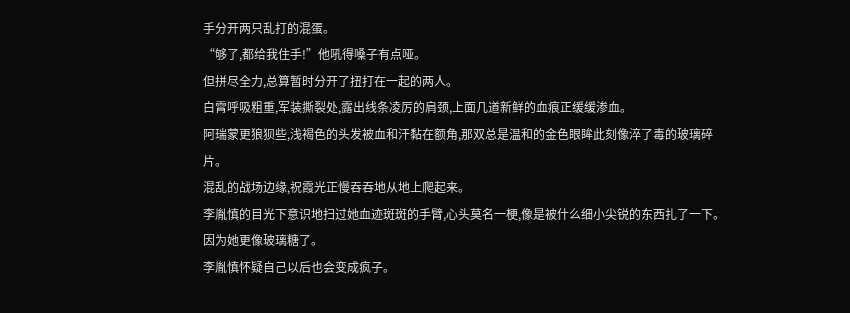手分开两只乱打的混蛋。
“够了,都给我住手!”他吼得嗓子有点哑。
但拼尽全力,总算暂时分开了扭打在一起的两人。
白霄呼吸粗重,军装撕裂处,露出线条凌厉的肩颈,上面几道新鲜的血痕正缓缓渗血。
阿瑞蒙更狼狈些,浅褐色的头发被血和汗黏在额角,那双总是温和的金色眼眸此刻像淬了毒的玻璃碎片。
混乱的战场边缘,祝霞光正慢吞吞地从地上爬起来。
李胤慎的目光下意识地扫过她血迹斑斑的手臂,心头莫名一梗,像是被什么细小尖锐的东西扎了一下。
因为她更像玻璃糖了。
李胤慎怀疑自己以后也会变成疯子。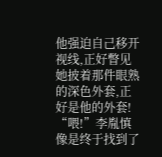他强迫自己移开视线,正好瞥见她披着那件眼熟的深色外套,正好是他的外套!
“喂!”李胤慎像是终于找到了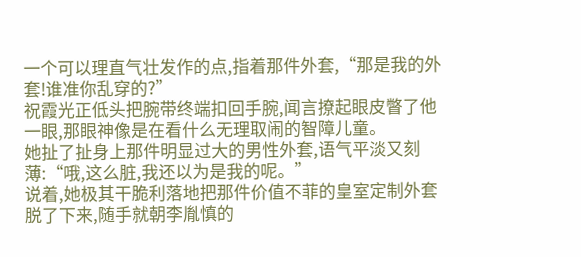一个可以理直气壮发作的点,指着那件外套,“那是我的外套!谁准你乱穿的?”
祝霞光正低头把腕带终端扣回手腕,闻言撩起眼皮瞥了他一眼,那眼神像是在看什么无理取闹的智障儿童。
她扯了扯身上那件明显过大的男性外套,语气平淡又刻薄:“哦,这么脏,我还以为是我的呢。”
说着,她极其干脆利落地把那件价值不菲的皇室定制外套脱了下来,随手就朝李胤慎的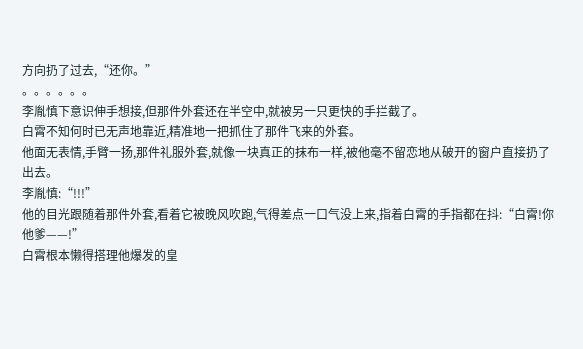方向扔了过去,“还你。”
。。。。。。
李胤慎下意识伸手想接,但那件外套还在半空中,就被另一只更快的手拦截了。
白霄不知何时已无声地靠近,精准地一把抓住了那件飞来的外套。
他面无表情,手臂一扬,那件礼服外套,就像一块真正的抹布一样,被他毫不留恋地从破开的窗户直接扔了出去。
李胤慎:“!!!”
他的目光跟随着那件外套,看着它被晚风吹跑,气得差点一口气没上来,指着白霄的手指都在抖:“白霄!你他爹——!”
白霄根本懒得搭理他爆发的皇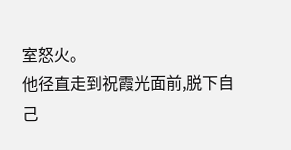室怒火。
他径直走到祝霞光面前,脱下自己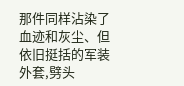那件同样沾染了血迹和灰尘、但依旧挺括的军装外套,劈头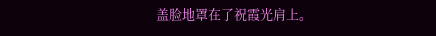盖脸地罩在了祝霞光肩上。